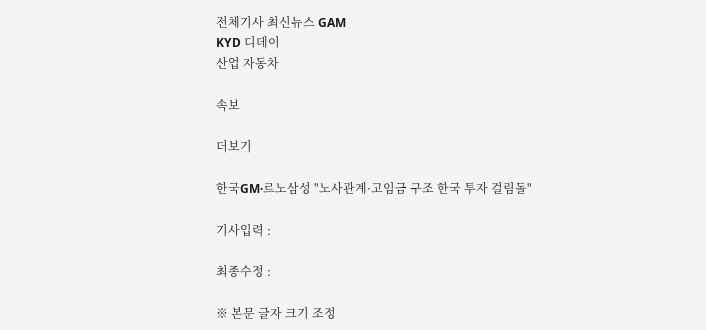전체기사 최신뉴스 GAM
KYD 디데이
산업 자동차

속보

더보기

한국GM·르노삼성 "노사관계·고임금 구조 한국 투자 걸림돌"

기사입력 :

최종수정 :

※ 본문 글자 크기 조정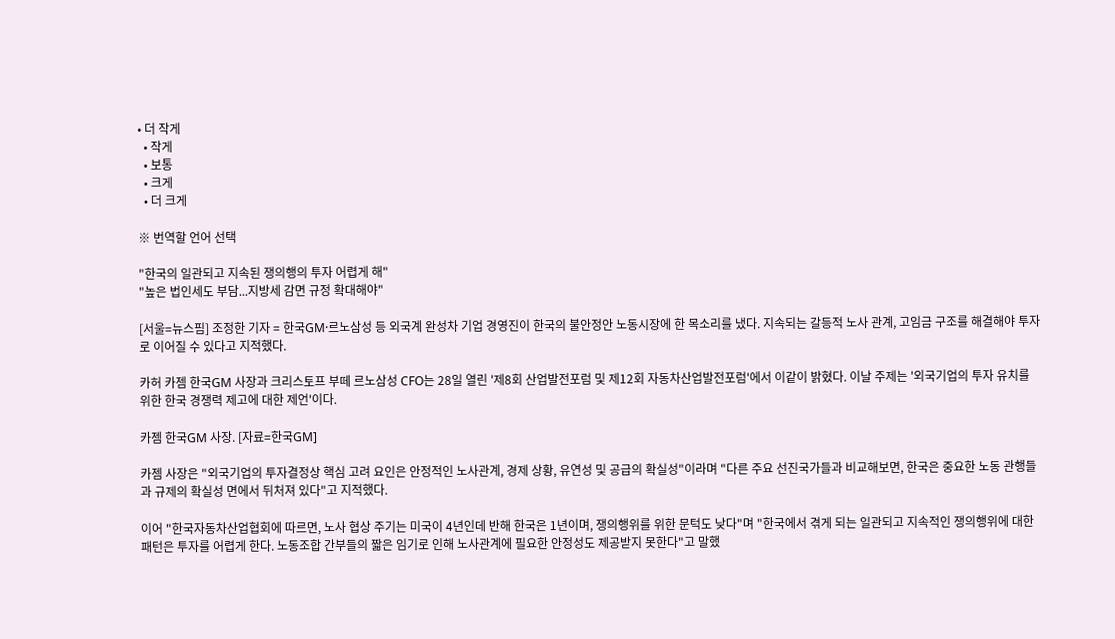• 더 작게
  • 작게
  • 보통
  • 크게
  • 더 크게

※ 번역할 언어 선택

"한국의 일관되고 지속된 쟁의행의 투자 어렵게 해"
"높은 법인세도 부담...지방세 감면 규정 확대해야"

[서울=뉴스핌] 조정한 기자 = 한국GM·르노삼성 등 외국계 완성차 기업 경영진이 한국의 불안정안 노동시장에 한 목소리를 냈다. 지속되는 갈등적 노사 관계, 고임금 구조를 해결해야 투자로 이어질 수 있다고 지적했다.

카허 카젬 한국GM 사장과 크리스토프 부떼 르노삼성 CFO는 28일 열린 '제8회 산업발전포럼 및 제12회 자동차산업발전포럼'에서 이같이 밝혔다. 이날 주제는 '외국기업의 투자 유치를 위한 한국 경쟁력 제고에 대한 제언'이다.

카젬 한국GM 사장. [자료=한국GM]

카젬 사장은 "외국기업의 투자결정상 핵심 고려 요인은 안정적인 노사관계, 경제 상황, 유연성 및 공급의 확실성"이라며 "다른 주요 선진국가들과 비교해보면, 한국은 중요한 노동 관행들과 규제의 확실성 면에서 뒤처져 있다"고 지적했다.

이어 "한국자동차산업협회에 따르면, 노사 협상 주기는 미국이 4년인데 반해 한국은 1년이며, 쟁의행위를 위한 문턱도 낮다"며 "한국에서 겪게 되는 일관되고 지속적인 쟁의행위에 대한 패턴은 투자를 어렵게 한다. 노동조합 간부들의 짧은 임기로 인해 노사관계에 필요한 안정성도 제공받지 못한다"고 말했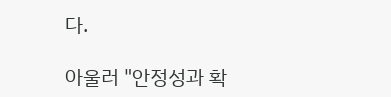다.

아울러 "안정성과 확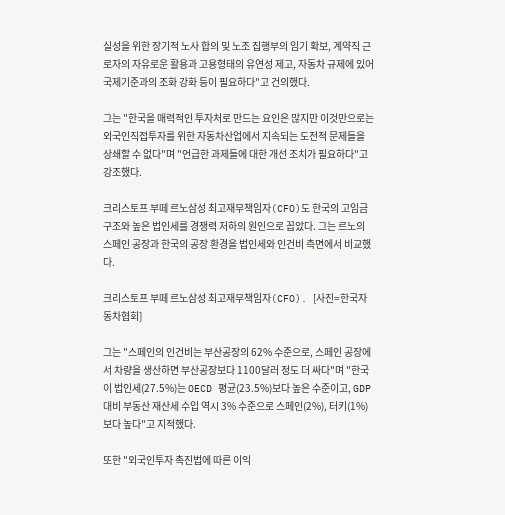실성을 위한 장기적 노사 합의 및 노조 집행부의 임기 확보, 계약직 근로자의 자유로운 활용과 고용형태의 유연성 제고, 자동차 규제에 있어 국제기준과의 조화 강화 등이 필요하다"고 건의했다.

그는 "한국을 매력적인 투자처로 만드는 요인은 많지만 이것만으로는 외국인직접투자를 위한 자동차산업에서 지속되는 도전적 문제들을 상쇄할 수 없다"며 "언급한 과제들에 대한 개선 조치가 필요하다"고 강조했다.

크리스토프 부떼 르노삼성 최고재무책임자(CFO)도 한국의 고임금 구조와 높은 법인세를 경쟁력 저하의 원인으로 꼽았다. 그는 르노의 스페인 공장과 한국의 공장 환경을 법인세와 인건비 측면에서 비교했다.

크리스토프 부떼 르노삼성 최고재무책임자(CFO). [사진=한국자동차협회]

그는 "스페인의 인건비는 부산공장의 62% 수준으로, 스페인 공장에서 차량을 생산하면 부산공장보다 1100달러 정도 더 싸다"며 "한국이 법인세(27.5%)는 OECD 평균(23.5%)보다 높은 수준이고, GDP 대비 부동산 재산세 수입 역시 3% 수준으로 스페인(2%), 터키(1%)보다 높다"고 지적했다.

또한 "외국인투자 촉진법에 따른 이익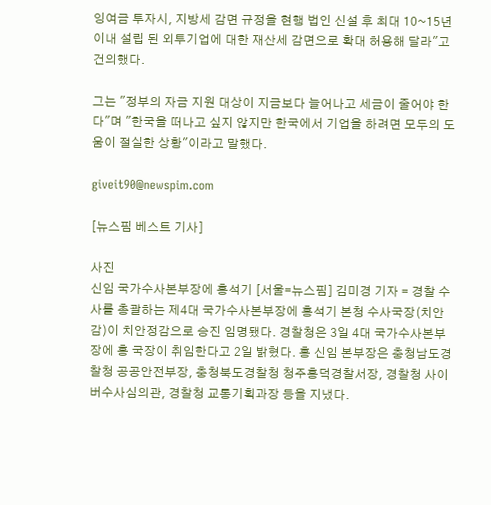잉여금 투자시, 지방세 감면 규정을 현행 법인 신설 후 최대 10~15년 이내 설립 된 외투기업에 대한 재산세 감면으로 확대 허용해 달라"고 건의했다.

그는 "정부의 자금 지원 대상이 지금보다 늘어나고 세금이 줄어야 한다"며 "한국을 떠나고 싶지 않지만 한국에서 기업을 하려면 모두의 도움이 절실한 상황"이라고 말했다.

giveit90@newspim.com

[뉴스핌 베스트 기사]

사진
신임 국가수사본부장에 홍석기 [서울=뉴스핌] 김미경 기자 = 경찰 수사를 총괄하는 제4대 국가수사본부장에 홍석기 본청 수사국장(치안감)이 치안정감으로 승진 임명됐다. 경찰청은 3일 4대 국가수사본부장에 홍 국장이 취임한다고 2일 밝혔다. 홍 신임 본부장은 충청남도경찰청 공공안전부장, 충청북도경찰청 청주흥덕경찰서장, 경찰청 사이버수사심의관, 경찰청 교통기획과장 등을 지냈다.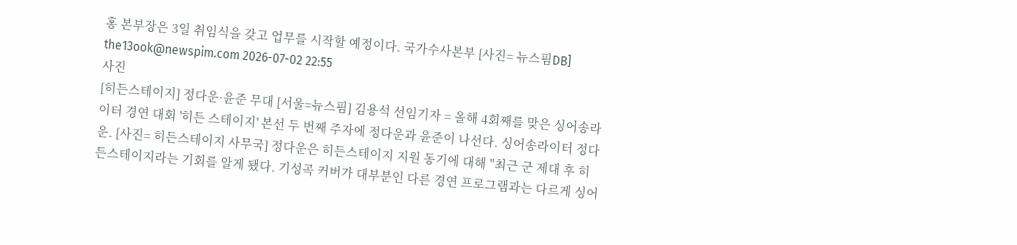홍 본부장은 3일 취임식을 갖고 업무를 시작할 예정이다. 국가수사본부 [사진= 뉴스핌DB] the13ook@newspim.com 2026-07-02 22:55
사진
[히든스테이지] 정다운·윤준 무대 [서울=뉴스핌] 김용석 선임기자 = 올해 4회째를 맞은 싱어송라이터 경연 대회 '히든 스테이지' 본선 두 번째 주자에 정다운과 윤준이 나선다. 싱어송라이터 정다운. [사진= 히든스테이지 사무국] 정다운은 히든스테이지 지원 동기에 대해 "최근 군 제대 후 히든스테이지라는 기회를 알게 됐다. 기성곡 커버가 대부분인 다른 경연 프로그램과는 다르게 싱어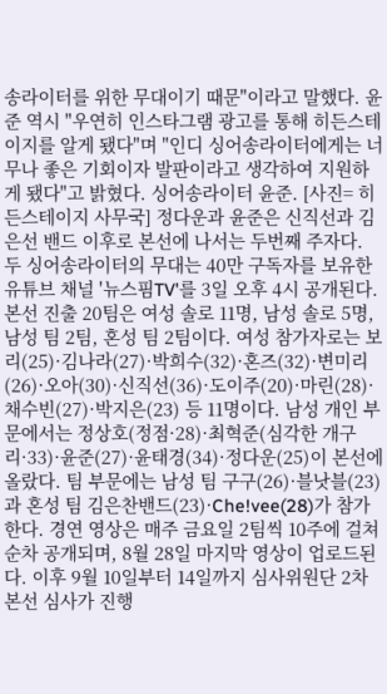송라이터를 위한 무대이기 때문"이라고 말했다. 윤준 역시 "우연히 인스타그램 광고를 통해 히든스테이지를 알게 됐다"며 "인디 싱어송라이터에게는 너무나 좋은 기회이자 발판이라고 생각하여 지원하게 됐다"고 밝혔다. 싱어송라이터 윤준. [사진= 히든스테이지 사무국] 정다운과 윤준은 신직선과 김은선 밴드 이후로 본선에 나서는 두번째 주자다. 두 싱어송라이터의 무대는 40만 구독자를 보유한 유튜브 채널 '뉴스핌TV'를 3일 오후 4시 공개된다. 본선 진출 20팀은 여성 솔로 11명, 남성 솔로 5명, 남성 팀 2팀, 혼성 팀 2팀이다. 여성 참가자로는 보리(25)·김나라(27)·박희수(32)·혼즈(32)·변미리(26)·오아(30)·신직선(36)·도이주(20)·마린(28)·채수빈(27)·박지은(23) 등 11명이다. 남성 개인 부문에서는 정상호(정점·28)·최혁준(심각한 개구리·33)·윤준(27)·윤태경(34)·정다운(25)이 본선에 올랐다. 팀 부문에는 남성 팀 구구(26)·블낫블(23)과 혼성 팀 김은찬밴드(23)·Che!vee(28)가 참가한다. 경연 영상은 매주 금요일 2팀씩 10주에 걸쳐 순차 공개되며, 8월 28일 마지막 영상이 업로드된다. 이후 9월 10일부터 14일까지 심사위원단 2차 본선 심사가 진행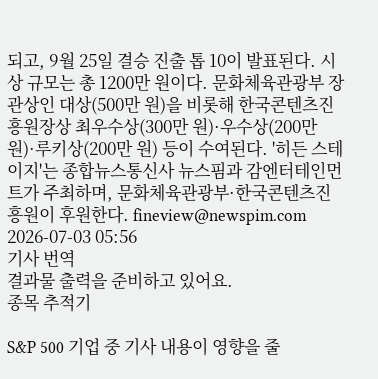되고, 9월 25일 결승 진출 톱 10이 발표된다. 시상 규모는 총 1200만 원이다. 문화체육관광부 장관상인 대상(500만 원)을 비롯해 한국콘텐츠진흥원장상 최우수상(300만 원)·우수상(200만 원)·루키상(200만 원) 등이 수여된다. '히든 스테이지'는 종합뉴스통신사 뉴스핌과 감엔터테인먼트가 주최하며, 문화체육관광부·한국콘텐츠진흥원이 후원한다. fineview@newspim.com 2026-07-03 05:56
기사 번역
결과물 출력을 준비하고 있어요.
종목 추적기

S&P 500 기업 중 기사 내용이 영향을 줄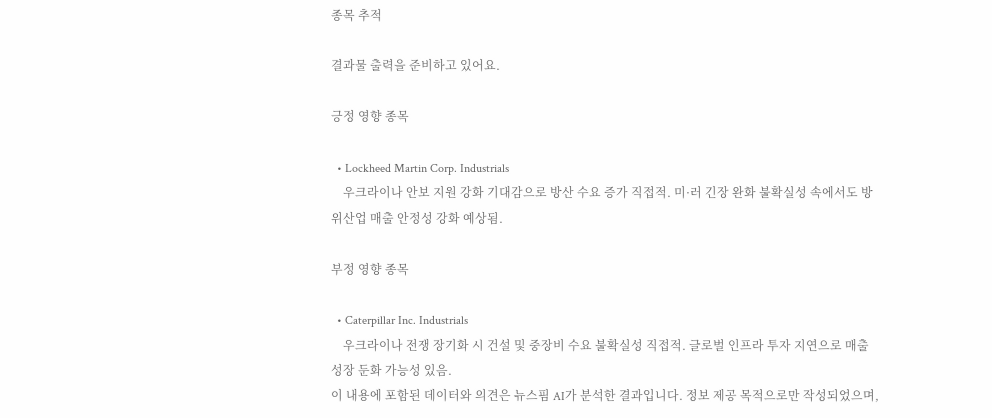종목 추적

결과물 출력을 준비하고 있어요.

긍정 영향 종목

  • Lockheed Martin Corp. Industrials
    우크라이나 안보 지원 강화 기대감으로 방산 수요 증가 직접적. 미·러 긴장 완화 불확실성 속에서도 방위산업 매출 안정성 강화 예상됨.

부정 영향 종목

  • Caterpillar Inc. Industrials
    우크라이나 전쟁 장기화 시 건설 및 중장비 수요 불확실성 직접적. 글로벌 인프라 투자 지연으로 매출 성장 둔화 가능성 있음.
이 내용에 포함된 데이터와 의견은 뉴스핌 AI가 분석한 결과입니다. 정보 제공 목적으로만 작성되었으며,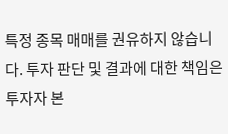특정 종목 매매를 권유하지 않습니다. 투자 판단 및 결과에 대한 책임은 투자자 본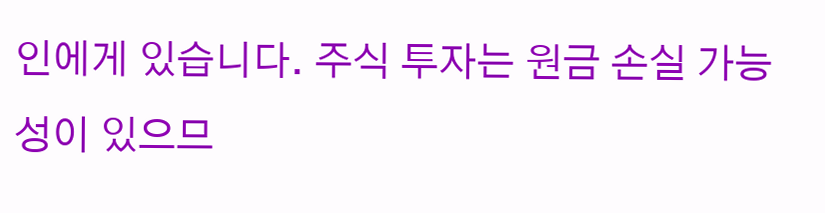인에게 있습니다. 주식 투자는 원금 손실 가능성이 있으므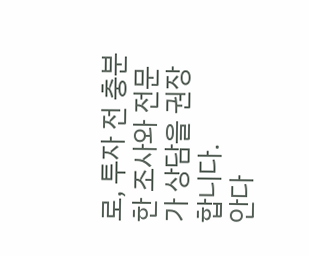로, 투자 전 충분한 조사와 전문가 상담을 권장합니다.
안다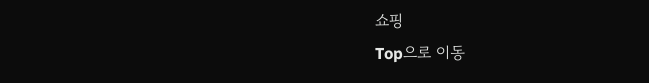쇼핑
Top으로 이동